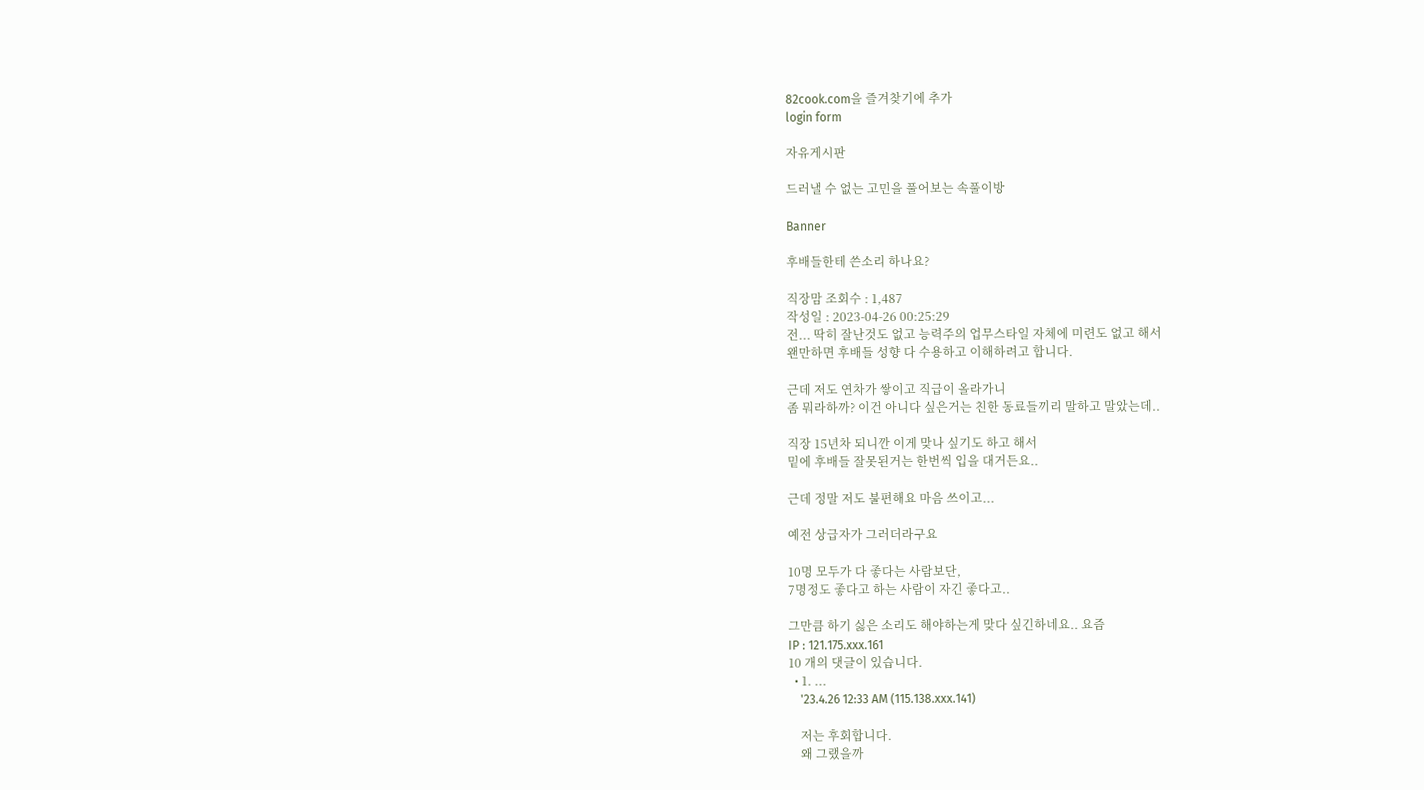82cook.com을 즐겨찾기에 추가
login form

자유게시판

드러낼 수 없는 고민을 풀어보는 속풀이방

Banner

후배들한테 쓴소리 하나요?

직장맘 조회수 : 1,487
작성일 : 2023-04-26 00:25:29
전... 딱히 잘난것도 없고 능력주의 업무스타일 자체에 미련도 없고 해서
왠만하면 후배들 성향 다 수용하고 이해하려고 합니다.

근데 저도 연차가 쌓이고 직급이 올라가니
좀 뭐라하까? 이건 아니다 싶은거는 친한 동료들끼리 말하고 말았는데..

직장 15년차 되니깐 이게 맞나 싶기도 하고 해서
밑에 후배들 잘못된거는 한번씩 입을 대거든요..

근데 정말 저도 불편해요 마음 쓰이고...

예전 상급자가 그러더라구요

10명 모두가 다 좋다는 사람보단,
7명정도 좋다고 하는 사람이 자긴 좋다고..

그만큼 하기 싫은 소리도 해야하는게 맞다 싶긴하네요.. 요즘
IP : 121.175.xxx.161
10 개의 댓글이 있습니다.
  • 1. ...
    '23.4.26 12:33 AM (115.138.xxx.141)

    저는 후회합니다.
    왜 그랬을까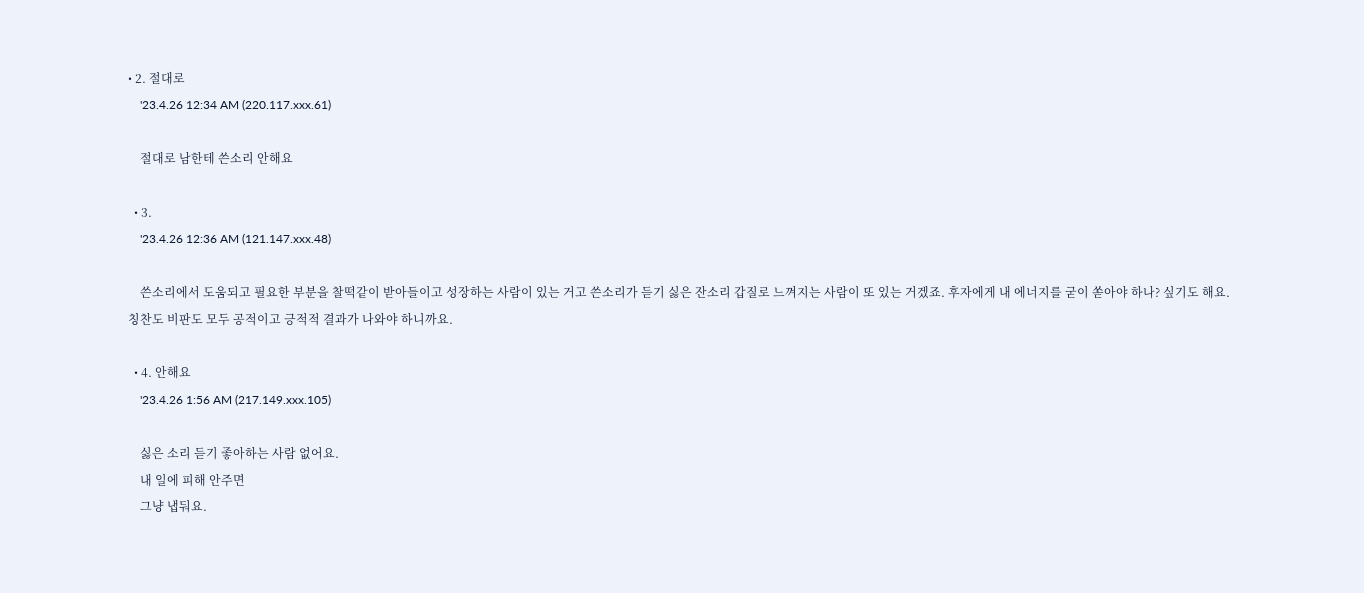• 2. 절대로
    '23.4.26 12:34 AM (220.117.xxx.61)

    절대로 남한테 쓴소리 안해요

  • 3.
    '23.4.26 12:36 AM (121.147.xxx.48)

    쓴소리에서 도움되고 필요한 부분을 찰떡같이 받아들이고 성장하는 사람이 있는 거고 쓴소리가 듣기 싫은 잔소리 갑질로 느껴지는 사람이 또 있는 거겠죠. 후자에게 내 에너지를 굳이 쏟아야 하나? 싶기도 해요. 칭찬도 비판도 모두 공적이고 긍적적 결과가 나와야 하니까요.

  • 4. 안해요
    '23.4.26 1:56 AM (217.149.xxx.105)

    싫은 소리 듣기 좋아하는 사람 없어요.
    내 일에 피해 안주면
    그냥 냅둬요.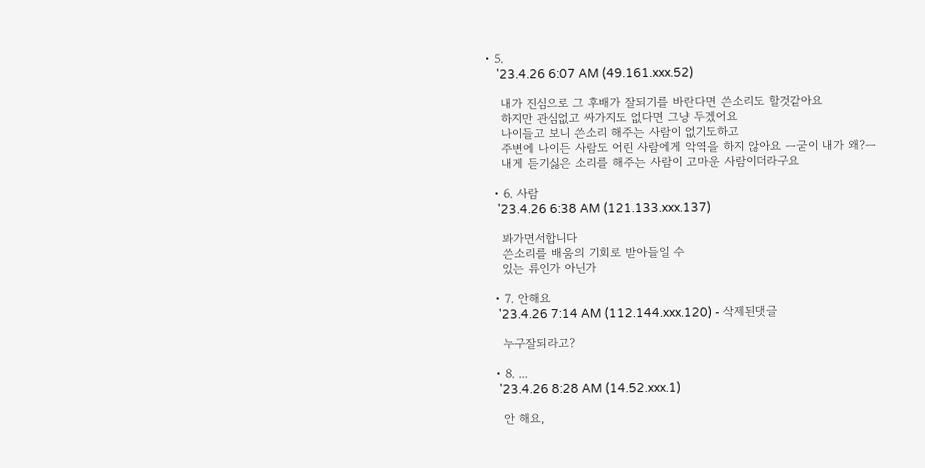• 5.
    '23.4.26 6:07 AM (49.161.xxx.52)

    내가 진심으로 그 후배가 잘되기를 바란다면 쓴소리도 할것같아요
    하지만 관심없고 싸가지도 없다면 그냥 두겠어요
    나이들고 보니 쓴소리 해주는 사람이 없기도하고
    주변에 나이든 사람도 어린 사람에게 악역을 하지 않아요 ㅡ굳이 내가 왜?ㅡ
    내게 듣기싫은 소리를 해주는 사람이 고마운 사람이더라구요

  • 6. 사람
    '23.4.26 6:38 AM (121.133.xxx.137)

    봐가면서합니다
    쓴소리를 배움의 기회로 받아들일 수
    있는 류인가 아닌가

  • 7. 안해요
    '23.4.26 7:14 AM (112.144.xxx.120) - 삭제된댓글

    누구잘되라고?

  • 8. ...
    '23.4.26 8:28 AM (14.52.xxx.1)

    안 해요,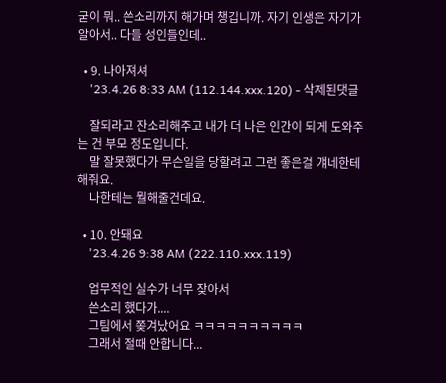굳이 뭐.. 쓴소리까지 해가며 챙깁니까. 자기 인생은 자기가 알아서.. 다들 성인들인데..

  • 9. 나아져셔
    '23.4.26 8:33 AM (112.144.xxx.120) - 삭제된댓글

    잘되라고 잔소리해주고 내가 더 나은 인간이 되게 도와주는 건 부모 정도입니다.
    말 잘못했다가 무슨일을 당할려고 그런 좋은걸 걔네한테 해줘요.
    나한테는 뭘해줄건데요.

  • 10. 안돼요
    '23.4.26 9:38 AM (222.110.xxx.119)

    업무적인 실수가 너무 잦아서
    쓴소리 했다가....
    그팀에서 쫒겨났어요 ㅋㅋㅋㅋㅋㅋㅋㅋㅋㅋ
    그래서 절때 안합니다...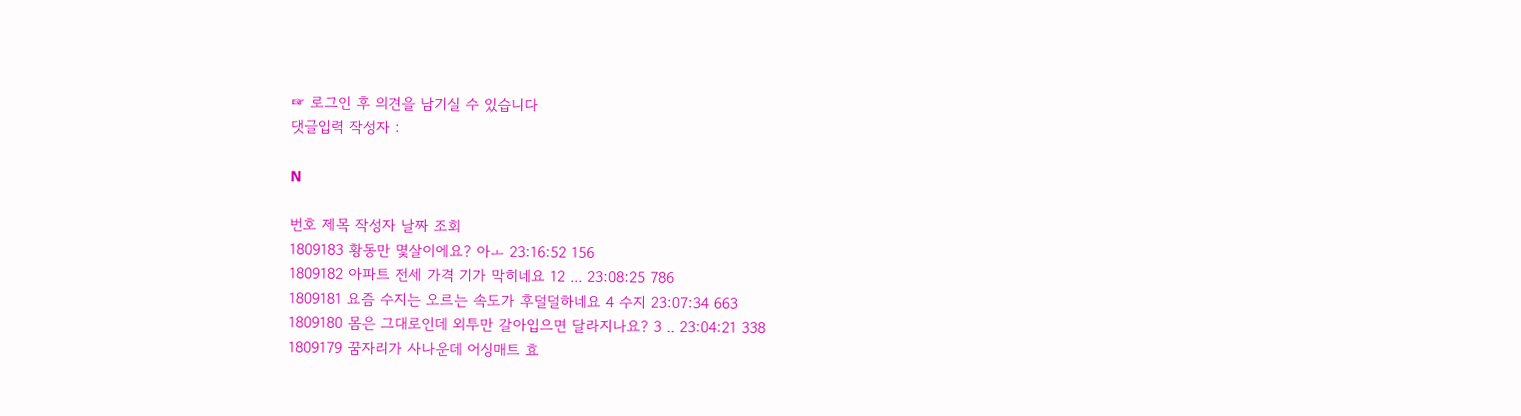☞ 로그인 후 의견을 남기실 수 있습니다
댓글입력 작성자 :

N

번호 제목 작성자 날짜 조회
1809183 황동만 몇살이에요? 아ㅗ 23:16:52 156
1809182 아파트 전세 가격 기가 막히네요 12 ... 23:08:25 786
1809181 요즘 수지는 오르는 속도가 후덜덜하네요 4 수지 23:07:34 663
1809180 몸은 그대로인데 외투만 갈아입으면 달라지나요? 3 .. 23:04:21 338
1809179 꿈자리가 사나운데 어싱매트 효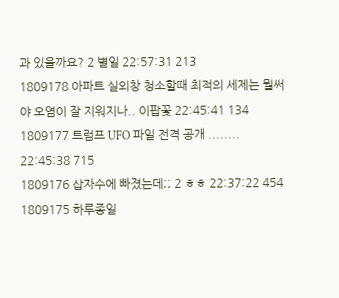과 있을까요? 2 별일 22:57:31 213
1809178 아파트 실외창 청소할때 최적의 세제는 뭘써야 오염이 잘 지워지나.. 이팝꽃 22:45:41 134
1809177 트럼프 UFO 파일 전격 공개 ........ 22:45:38 715
1809176 삽자수에 빠졌는데;; 2 ㅎㅎ 22:37:22 454
1809175 하루종일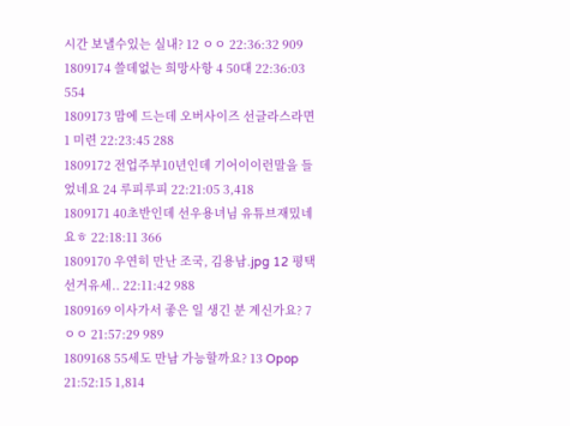시간 보낼수있는 실내? 12 ㅇㅇ 22:36:32 909
1809174 쓸데없는 희망사항 4 50대 22:36:03 554
1809173 맘에 드는데 오버사이즈 선글라스라면 1 미련 22:23:45 288
1809172 전업주부10년인데 기어이이런말을 들었네요 24 루피루피 22:21:05 3,418
1809171 40초반인데 선우용녀님 유튜브재밌네요ㅎ 22:18:11 366
1809170 우연히 만난 조국, 김용남.jpg 12 평택선거유세.. 22:11:42 988
1809169 이사가서 좋은 일 생긴 분 계신가요? 7 ㅇㅇ 21:57:29 989
1809168 55세도 만남 가능할까요? 13 Opop 21:52:15 1,814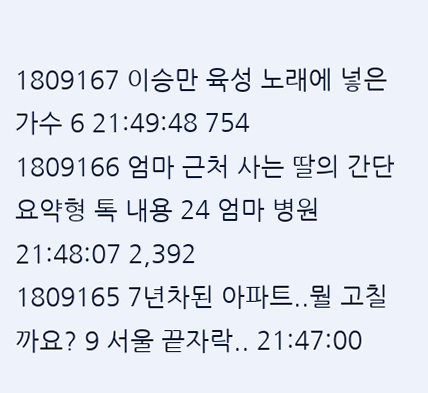1809167 이승만 육성 노래에 넣은 가수 6 21:49:48 754
1809166 엄마 근처 사는 딸의 간단요약형 톡 내용 24 엄마 병원 21:48:07 2,392
1809165 7년차된 아파트..뭘 고칠까요? 9 서울 끝자락.. 21:47:00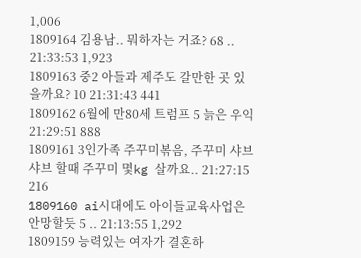1,006
1809164 김용남.. 뭐하자는 거죠? 68 .. 21:33:53 1,923
1809163 중2 아들과 제주도 갈만한 곳 있을까요? 10 21:31:43 441
1809162 6월에 만80세 트럼프 5 늙은 우익 21:29:51 888
1809161 3인가족 주꾸미볶음, 주꾸미 샤브샤브 할때 주꾸미 몇kg 살까요.. 21:27:15 216
1809160 ai시대에도 아이들교육사업은 안망할듯 5 .. 21:13:55 1,292
1809159 능력있는 여자가 결혼하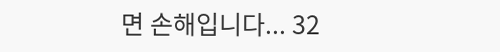면 손해입니다... 32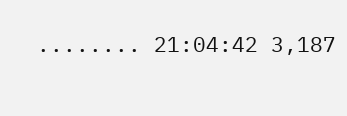........ 21:04:42 3,187